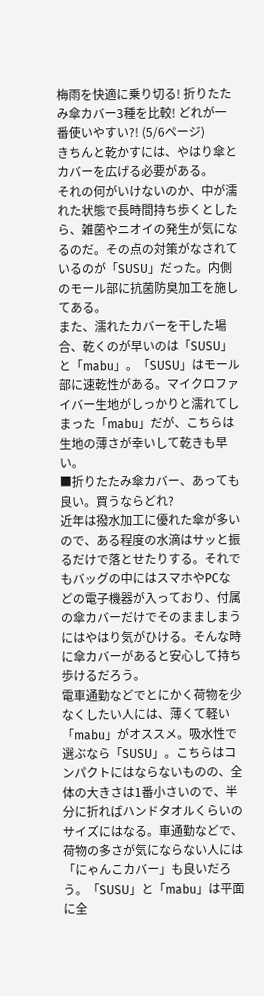梅雨を快適に乗り切る! 折りたたみ傘カバー3種を比較! どれが一番使いやすい?! (5/6ページ)
きちんと乾かすには、やはり傘とカバーを広げる必要がある。
それの何がいけないのか、中が濡れた状態で長時間持ち歩くとしたら、雑菌やニオイの発生が気になるのだ。その点の対策がなされているのが「SUSU」だった。内側のモール部に抗菌防臭加工を施してある。
また、濡れたカバーを干した場合、乾くのが早いのは「SUSU」と「mabu」。「SUSU」はモール部に速乾性がある。マイクロファイバー生地がしっかりと濡れてしまった「mabu」だが、こちらは生地の薄さが幸いして乾きも早い。
■折りたたみ傘カバー、あっても良い。買うならどれ?
近年は撥水加工に優れた傘が多いので、ある程度の水滴はサッと振るだけで落とせたりする。それでもバッグの中にはスマホやPCなどの電子機器が入っており、付属の傘カバーだけでそのまましまうにはやはり気がひける。そんな時に傘カバーがあると安心して持ち歩けるだろう。
電車通勤などでとにかく荷物を少なくしたい人には、薄くて軽い「mabu」がオススメ。吸水性で選ぶなら「SUSU」。こちらはコンパクトにはならないものの、全体の大きさは1番小さいので、半分に折ればハンドタオルくらいのサイズにはなる。車通勤などで、荷物の多さが気にならない人には「にゃんこカバー」も良いだろう。「SUSU」と「mabu」は平面に全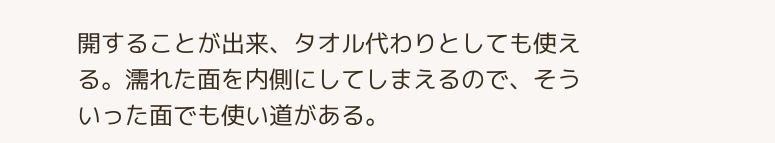開することが出来、タオル代わりとしても使える。濡れた面を内側にしてしまえるので、そういった面でも使い道がある。